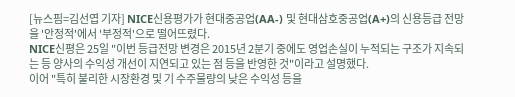[뉴스핌=김선엽 기자] NICE신용평가가 현대중공업(AA-) 및 현대삼호중공업(A+)의 신용등급 전망을 '안정적'에서 '부정적'으로 떨어뜨렸다.
NICE신평은 25일 "이번 등급전망 변경은 2015년 2분기 중에도 영업손실이 누적되는 구조가 지속되는 등 양사의 수익성 개선이 지연되고 있는 점 등을 반영한 것"이라고 설명했다.
이어 "특히 불리한 시장환경 및 기 수주물량의 낮은 수익성 등을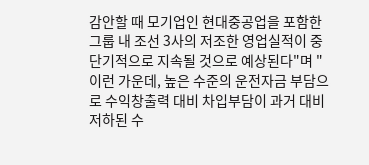감안할 때 모기업인 현대중공업을 포함한 그룹 내 조선 3사의 저조한 영업실적이 중단기적으로 지속될 것으로 예상된다"며 "이런 가운데, 높은 수준의 운전자금 부담으로 수익창출력 대비 차입부담이 과거 대비 저하된 수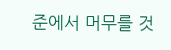준에서 머무를 것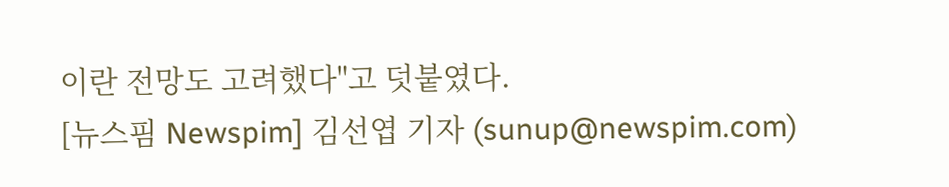이란 전망도 고려했다"고 덧붙였다.
[뉴스핌 Newspim] 김선엽 기자 (sunup@newspim.com)